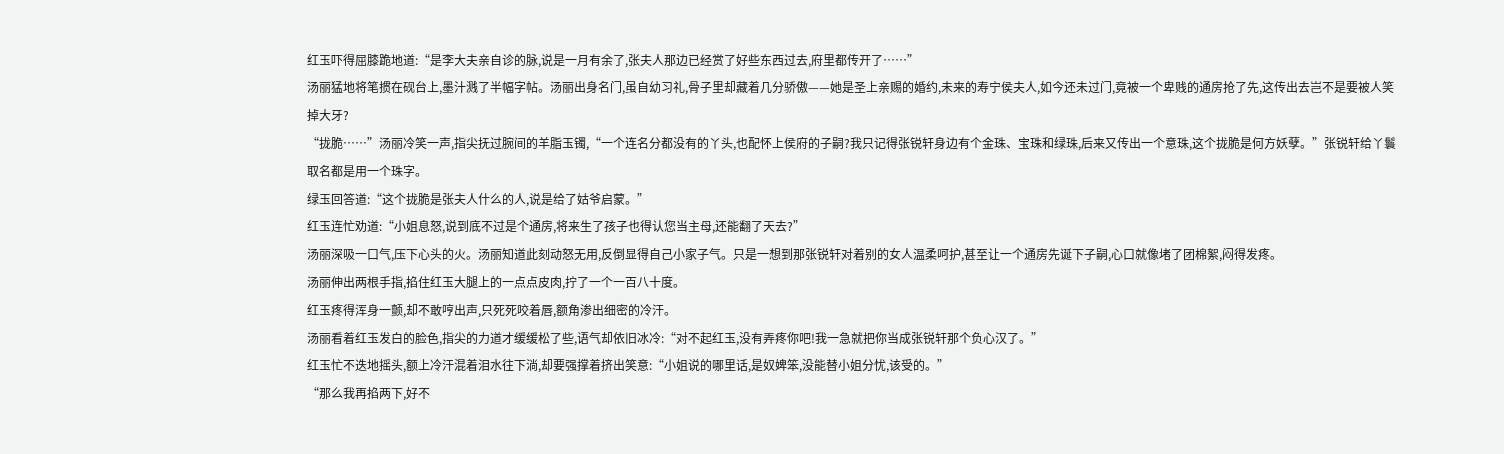红玉吓得屈膝跪地道:“是李大夫亲自诊的脉,说是一月有余了,张夫人那边已经赏了好些东西过去,府里都传开了……”
汤丽猛地将笔掼在砚台上,墨汁溅了半幅字帖。汤丽出身名门,虽自幼习礼,骨子里却藏着几分骄傲——她是圣上亲赐的婚约,未来的寿宁侯夫人,如今还未过门,竟被一个卑贱的通房抢了先,这传出去岂不是要被人笑掉大牙?
“拢脆……”汤丽冷笑一声,指尖抚过腕间的羊脂玉镯,“一个连名分都没有的丫头,也配怀上侯府的子嗣?我只记得张锐轩身边有个金珠、宝珠和绿珠,后来又传出一个意珠,这个拢脆是何方妖孽。”张锐轩给丫鬟取名都是用一个珠字。
绿玉回答道:“这个拢脆是张夫人什么的人,说是给了姑爷启蒙。”
红玉连忙劝道:“小姐息怒,说到底不过是个通房,将来生了孩子也得认您当主母,还能翻了天去?”
汤丽深吸一口气,压下心头的火。汤丽知道此刻动怒无用,反倒显得自己小家子气。只是一想到那张锐轩对着别的女人温柔呵护,甚至让一个通房先诞下子嗣,心口就像堵了团棉絮,闷得发疼。
汤丽伸出两根手指,掐住红玉大腿上的一点点皮肉,拧了一个一百八十度。
红玉疼得浑身一颤,却不敢哼出声,只死死咬着唇,额角渗出细密的冷汗。
汤丽看着红玉发白的脸色,指尖的力道才缓缓松了些,语气却依旧冰冷:“对不起红玉,没有弄疼你吧!我一急就把你当成张锐轩那个负心汉了。”
红玉忙不迭地摇头,额上冷汗混着泪水往下淌,却要强撑着挤出笑意:“小姐说的哪里话,是奴婢笨,没能替小姐分忧,该受的。”
“那么我再掐两下,好不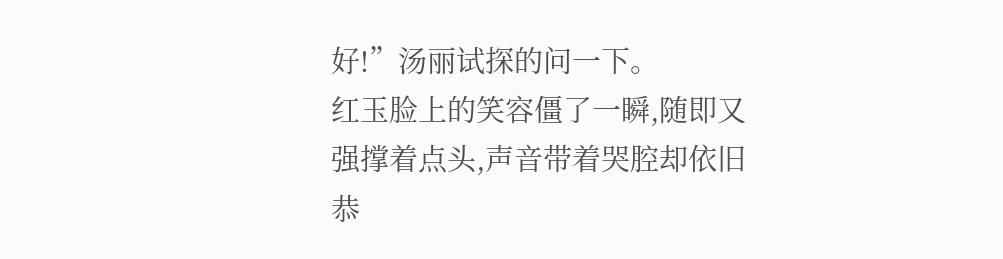好!”汤丽试探的问一下。
红玉脸上的笑容僵了一瞬,随即又强撑着点头,声音带着哭腔却依旧恭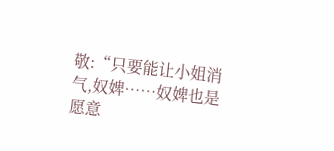敬:“只要能让小姐消气,奴婢……奴婢也是愿意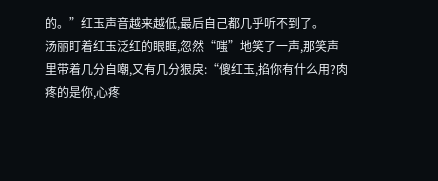的。”红玉声音越来越低,最后自己都几乎听不到了。
汤丽盯着红玉泛红的眼眶,忽然“嗤”地笑了一声,那笑声里带着几分自嘲,又有几分狠戾:“傻红玉,掐你有什么用?肉疼的是你,心疼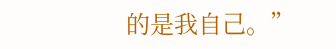的是我自己。”